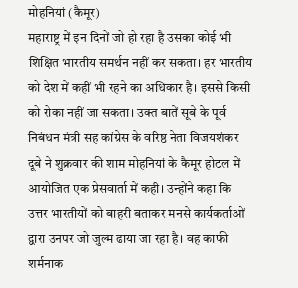मोहनियां (कैमूर)
महाराष्ट्र में इन दिनों जो हो रहा है उसका कोई भी शिक्षित भारतीय समर्थन नहीं कर सकता। हर भारतीय को देश में कहीं भी रहने का अधिकार है। इससे किसी को रोका नहीं जा सकता। उक्त बातें सूबे के पूर्व निबंधन मंत्री सह कांग्रेस के वरिष्ठ नेता विजयशंकर दूबे ने शुक्रवार की शाम मोहनियां के कैमूर होटल में आयोजित एक प्रेसवार्ता में कही। उन्होंने कहा कि उत्तर भारतीयों को बाहरी बताकर मनसे कार्यकर्ताओं द्वारा उनपर जो जुल्म ढाया जा रहा है। वह काफी शर्मनाक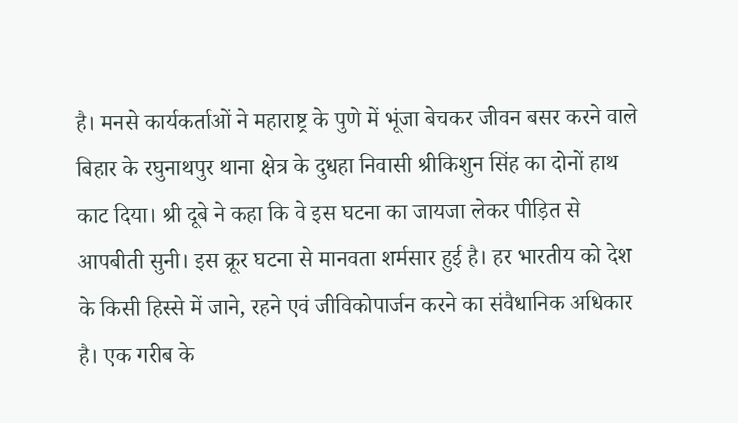है। मनसे कार्यकर्ताओं ने महाराष्ट्र के पुणे में भूंजा बेचकर जीवन बसर करने वाले बिहार के रघुनाथपुर थाना क्षेत्र के दुधहा निवासी श्रीकिशुन सिंह का दोनों हाथ काट दिया। श्री दूबे ने कहा कि वे इस घटना का जायजा लेकर पीड़ित से आपबीती सुनी। इस क्रूर घटना से मानवता शर्मसार हुई है। हर भारतीय को देश के किसी हिस्से में जाने, रहने एवं जीविकोपार्जन करने का संवैधानिक अधिकार है। एक गरीब के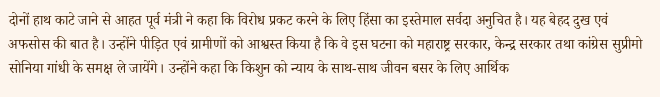दोनों हाथ काटे जाने से आहत पूर्व मंत्री ने कहा कि विरोध प्रकट करने के लिए हिंसा का इस्तेमाल सर्वदा अनुचित है। यह बेहद दुख एवं अफसोस की बात है। उन्होंने पीड़ित एवं ग्रामीणों को आश्वस्त किया है कि वे इस घटना को महाराष्ट्र सरकार, केन्द्र सरकार तथा कांग्रेस सुप्रीमो सोनिया गांधी के समक्ष ले जायेंगे। उन्होंने कहा कि किशुन को न्याय के साथ-साथ जीवन बसर के लिए आर्थिक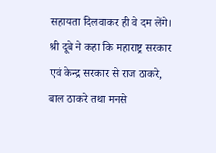सहायता दिलवाकर ही वे दम लेंगे। श्री दूबे ने कहा कि महाराष्ट्र सरकार एवं केन्द्र सरकार से राज ठाकरे, बाल ठाकरे तथा मनसे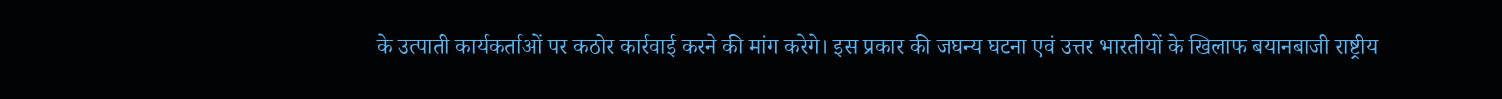के उत्पाती कार्यकर्ताओं पर कठोर कार्रवाई करने की मांग करेगे। इस प्रकार की जघन्य घटना एवं उत्तर भारतीयों के खिलाफ बयानबाजी राष्ट्रीय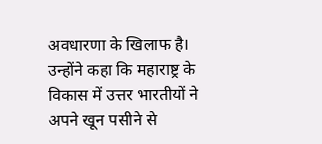अवधारणा के खिलाफ है। उन्होंने कहा कि महाराष्ट्र के विकास में उत्तर भारतीयों ने अपने खून पसीने से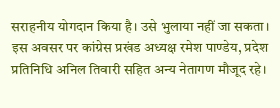सराहनीय योगदान किया है। उसे भुलाया नहीं जा सकता। इस अवसर पर कांग्रेस प्रखंड अध्यक्ष रमेश पाण्डेय, प्रदेश प्रतिनिधि अनिल तिवारी सहित अन्य नेतागण मौजूद रहे।